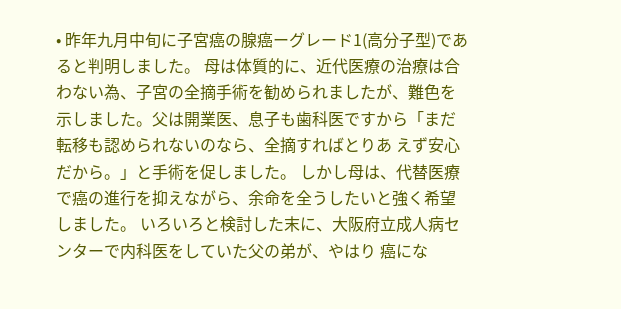• 昨年九月中旬に子宮癌の腺癌ーグレード1(高分子型)であると判明しました。 母は体質的に、近代医療の治療は合わない為、子宮の全摘手術を勧められましたが、難色を示しました。父は開業医、息子も歯科医ですから「まだ転移も認められないのなら、全摘すればとりあ えず安心だから。」と手術を促しました。 しかし母は、代替医療で癌の進行を抑えながら、余命を全うしたいと強く希望しました。 いろいろと検討した末に、大阪府立成人病センターで内科医をしていた父の弟が、やはり 癌にな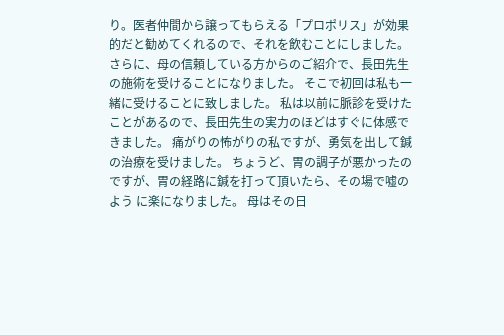り。医者仲間から譲ってもらえる「プロポリス」が効果的だと勧めてくれるので、それを飲むことにしました。 さらに、母の信頼している方からのご紹介で、長田先生の施術を受けることになりました。 そこで初回は私も一緒に受けることに致しました。 私は以前に脈診を受けたことがあるので、長田先生の実力のほどはすぐに体感できました。 痛がりの怖がりの私ですが、勇気を出して鍼の治療を受けました。 ちょうど、胃の調子が悪かったのですが、胃の経路に鍼を打って頂いたら、その場で嘘のよう に楽になりました。 母はその日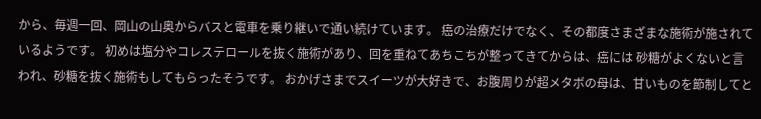から、毎週一回、岡山の山奥からバスと電車を乗り継いで通い続けています。 癌の治療だけでなく、その都度さまざまな施術が施されているようです。 初めは塩分やコレステロールを抜く施術があり、回を重ねてあちこちが整ってきてからは、癌には 砂糖がよくないと言われ、砂糖を抜く施術もしてもらったそうです。 おかげさまでスイーツが大好きで、お腹周りが超メタボの母は、甘いものを節制してと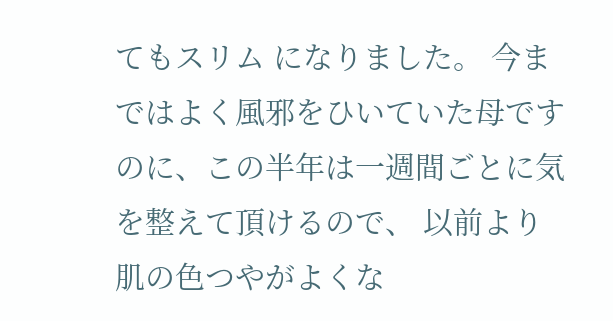てもスリム になりました。 今まではよく風邪をひいていた母ですのに、この半年は一週間ごとに気を整えて頂けるので、 以前より肌の色つやがよくな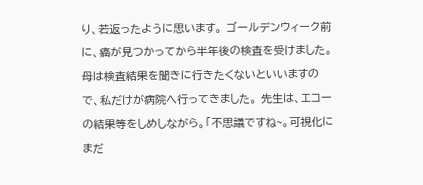り、若返ったように思います。 ゴールデンウィーク前に、癌が見つかってから半年後の検査を受けました。 母は検査結果を聞きに行きたくないといいますので、私だけが病院へ行ってきました。 先生は、エコーの結果等をしめしながら。「不思議ですね~。可視化にまだ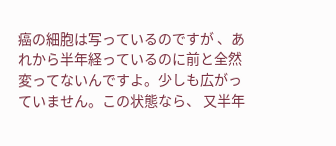癌の細胞は写っているのですが 、あれから半年経っているのに前と全然変ってないんですよ。少しも広がっていません。この状態なら、 又半年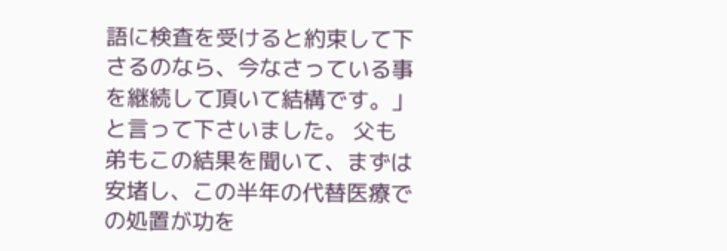語に検査を受けると約束して下さるのなら、今なさっている事を継続して頂いて結構です。」 と言って下さいました。 父も弟もこの結果を聞いて、まずは安堵し、この半年の代替医療での処置が功を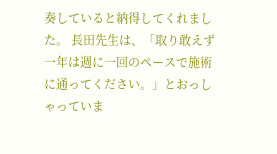奏していると納得してくれました。 長田先生は、「取り敢えず一年は週に一回のペースで施術に通ってください。」とおっしゃっていま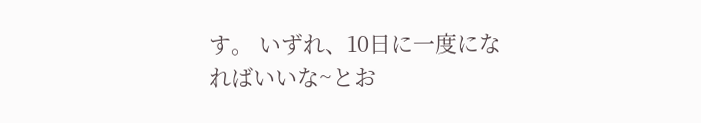す。 いずれ、10日に一度になればいいな~とお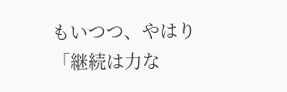もいつつ、やはり「継続は力な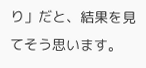り」だと、結果を見てそう思います。